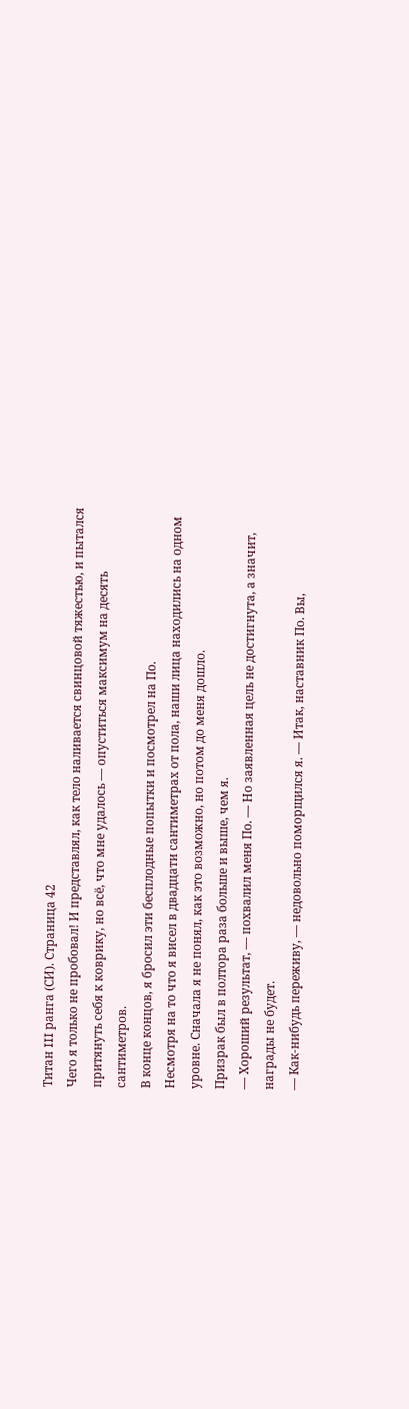Титан III ранга (СИ). Страница 42
Чего я только не пробовал! И представлял, как тело наливается свинцовой тяжестью, и пытался притянуть себя к коврику, но всё, что мне удалось — опуститься максимум на десять сантиметров.
В конце концов, я бросил эти бесплодные попытки и посмотрел на По.
Несмотря на то что я висел в двадцати сантиметрах от пола, наши лица находились на одном уровне. Сначала я не понял, как это возможно, но потом до меня дошло.
Призрак был в полтора раза больше и выше, чем я.
— Хороший результат, — похвалил меня По. — Но заявленная цель не достигнута, а значит, награды не будет.
— Как-нибудь переживу, — недовольно поморщился я. — Итак, наставник По. Вы,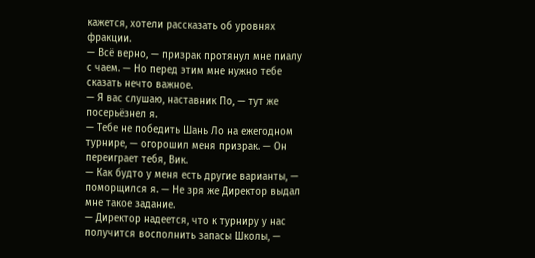кажется, хотели рассказать об уровнях фракции.
— Всё верно, — призрак протянул мне пиалу с чаем. — Но перед этим мне нужно тебе сказать нечто важное.
— Я вас слушаю, наставник По, — тут же посерьёзнел я.
— Тебе не победить Шань Ло на ежегодном турнире, — огорошил меня призрак. — Он переиграет тебя, Вик.
— Как будто у меня есть другие варианты, — поморщился я. — Не зря же Директор выдал мне такое задание.
— Директор надеется, что к турниру у нас получится восполнить запасы Школы, —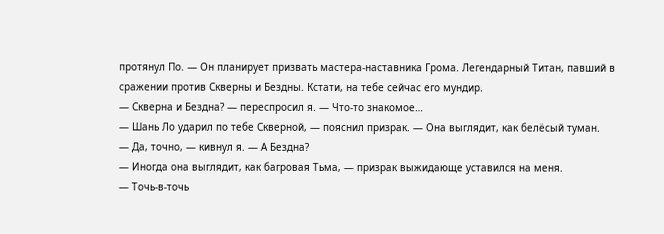протянул По. — Он планирует призвать мастера-наставника Грома. Легендарный Титан, павший в сражении против Скверны и Бездны. Кстати, на тебе сейчас его мундир.
— Скверна и Бездна? — переспросил я. — Что-то знакомое…
— Шань Ло ударил по тебе Скверной, — пояснил призрак. — Она выглядит, как белёсый туман.
— Да, точно, — кивнул я. — А Бездна?
— Иногда она выглядит, как багровая Тьма, — призрак выжидающе уставился на меня.
— Точь-в-точь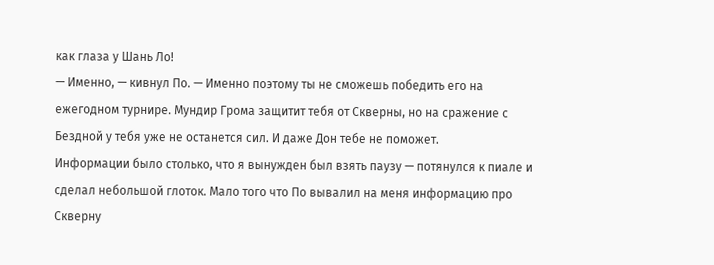как глаза у Шань Ло!
— Именно, — кивнул По. — Именно поэтому ты не сможешь победить его на ежегодном турнире. Мундир Грома защитит тебя от Скверны, но на сражение с Бездной у тебя уже не останется сил. И даже Дон тебе не поможет.
Информации было столько, что я вынужден был взять паузу — потянулся к пиале и сделал небольшой глоток. Мало того что По вывалил на меня информацию про Скверну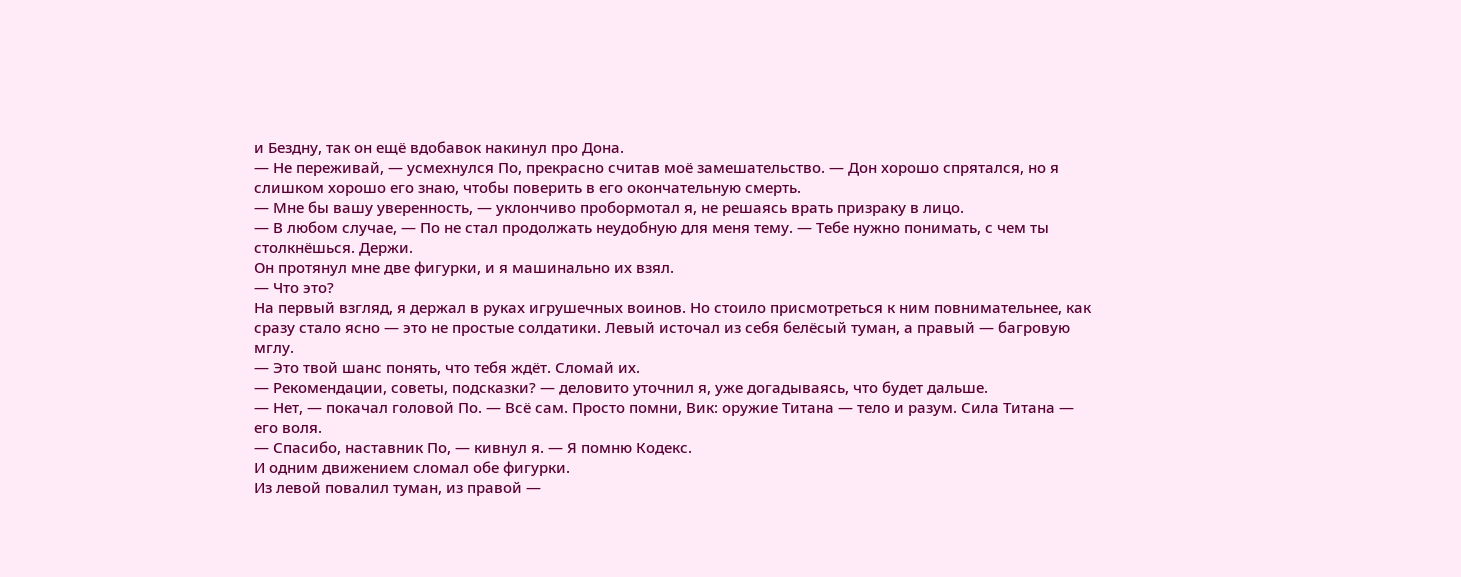и Бездну, так он ещё вдобавок накинул про Дона.
— Не переживай, — усмехнулся По, прекрасно считав моё замешательство. — Дон хорошо спрятался, но я слишком хорошо его знаю, чтобы поверить в его окончательную смерть.
— Мне бы вашу уверенность, — уклончиво пробормотал я, не решаясь врать призраку в лицо.
— В любом случае, — По не стал продолжать неудобную для меня тему. — Тебе нужно понимать, с чем ты столкнёшься. Держи.
Он протянул мне две фигурки, и я машинально их взял.
— Что это?
На первый взгляд, я держал в руках игрушечных воинов. Но стоило присмотреться к ним повнимательнее, как сразу стало ясно — это не простые солдатики. Левый источал из себя белёсый туман, а правый — багровую мглу.
— Это твой шанс понять, что тебя ждёт. Сломай их.
— Рекомендации, советы, подсказки? — деловито уточнил я, уже догадываясь, что будет дальше.
— Нет, — покачал головой По. — Всё сам. Просто помни, Вик: оружие Титана — тело и разум. Сила Титана — его воля.
— Спасибо, наставник По, — кивнул я. — Я помню Кодекс.
И одним движением сломал обе фигурки.
Из левой повалил туман, из правой —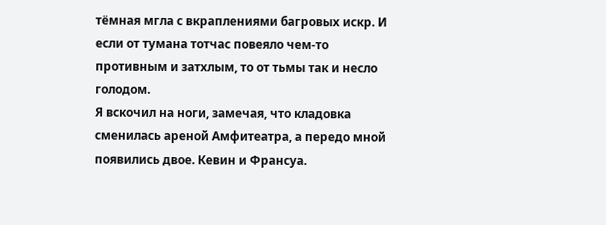тёмная мгла с вкраплениями багровых искр. И если от тумана тотчас повеяло чем-то противным и затхлым, то от тьмы так и несло голодом.
Я вскочил на ноги, замечая, что кладовка сменилась ареной Амфитеатра, а передо мной появились двое. Кевин и Франсуа.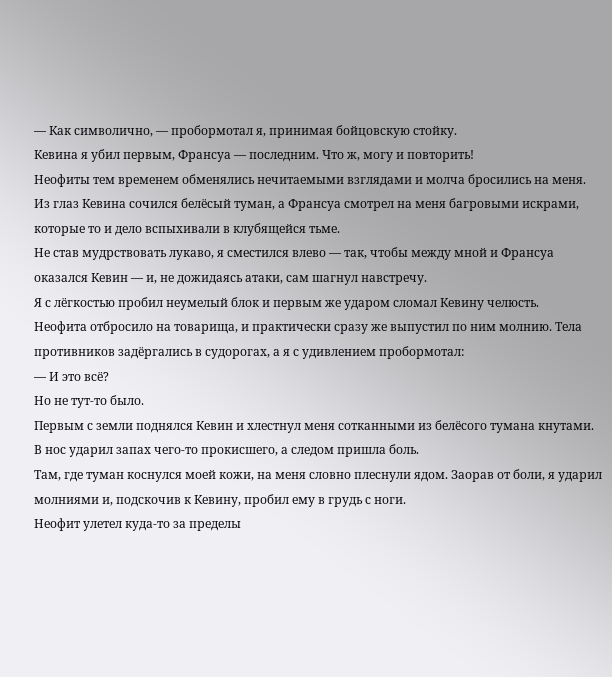— Как символично, — пробормотал я, принимая бойцовскую стойку.
Кевина я убил первым, Франсуа — последним. Что ж, могу и повторить!
Неофиты тем временем обменялись нечитаемыми взглядами и молча бросились на меня.
Из глаз Кевина сочился белёсый туман, а Франсуа смотрел на меня багровыми искрами, которые то и дело вспыхивали в клубящейся тьме.
Не став мудрствовать лукаво, я сместился влево — так, чтобы между мной и Франсуа оказался Кевин — и, не дожидаясь атаки, сам шагнул навстречу.
Я с лёгкостью пробил неумелый блок и первым же ударом сломал Кевину челюсть.
Неофита отбросило на товарища, и практически сразу же выпустил по ним молнию. Тела противников задёргались в судорогах, а я с удивлением пробормотал:
— И это всё?
Но не тут-то было.
Первым с земли поднялся Кевин и хлестнул меня сотканными из белёсого тумана кнутами.
В нос ударил запах чего-то прокисшего, а следом пришла боль.
Там, где туман коснулся моей кожи, на меня словно плеснули ядом. Заорав от боли, я ударил молниями и, подскочив к Кевину, пробил ему в грудь с ноги.
Неофит улетел куда-то за пределы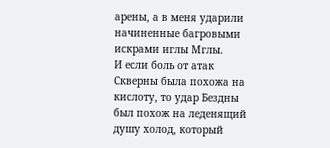арены, а в меня ударили начиненные багровыми искрами иглы Мглы.
И если боль от атак Скверны была похожа на кислоту, то удар Бездны был похож на леденящий душу холод, который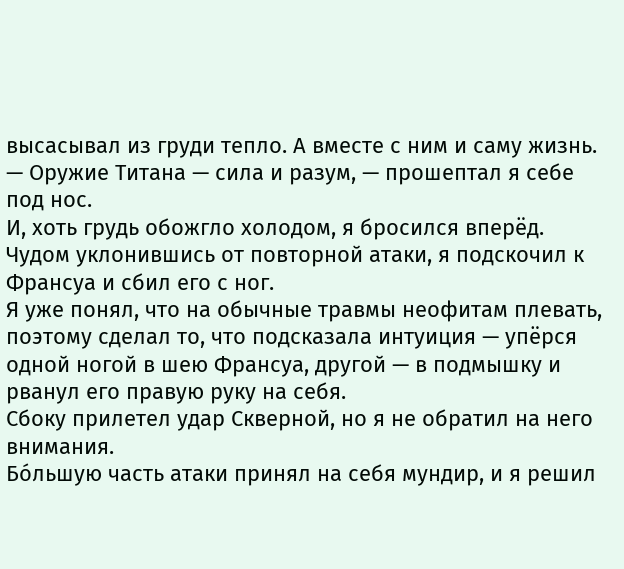высасывал из груди тепло. А вместе с ним и саму жизнь.
— Оружие Титана — сила и разум, — прошептал я себе под нос.
И, хоть грудь обожгло холодом, я бросился вперёд. Чудом уклонившись от повторной атаки, я подскочил к Франсуа и сбил его с ног.
Я уже понял, что на обычные травмы неофитам плевать, поэтому сделал то, что подсказала интуиция — упёрся одной ногой в шею Франсуа, другой — в подмышку и рванул его правую руку на себя.
Сбоку прилетел удар Скверной, но я не обратил на него внимания.
Бо́льшую часть атаки принял на себя мундир, и я решил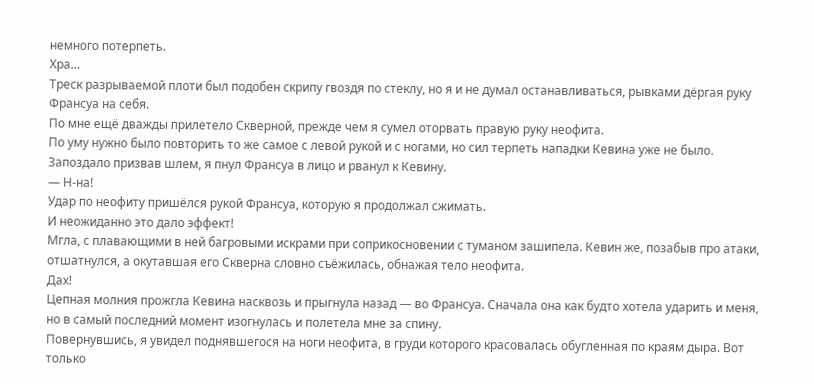немного потерпеть.
Хра…
Треск разрываемой плоти был подобен скрипу гвоздя по стеклу, но я и не думал останавливаться, рывками дёргая руку Франсуа на себя.
По мне ещё дважды прилетело Скверной, прежде чем я сумел оторвать правую руку неофита.
По уму нужно было повторить то же самое с левой рукой и с ногами, но сил терпеть нападки Кевина уже не было.
Запоздало призвав шлем, я пнул Франсуа в лицо и рванул к Кевину.
— Н-на!
Удар по неофиту пришёлся рукой Франсуа, которую я продолжал сжимать.
И неожиданно это дало эффект!
Мгла, с плавающими в ней багровыми искрами при соприкосновении с туманом зашипела. Кевин же, позабыв про атаки, отшатнулся, а окутавшая его Скверна словно съёжилась, обнажая тело неофита.
Дах!
Цепная молния прожгла Кевина насквозь и прыгнула назад — во Франсуа. Сначала она как будто хотела ударить и меня, но в самый последний момент изогнулась и полетела мне за спину.
Повернувшись, я увидел поднявшегося на ноги неофита, в груди которого красовалась обугленная по краям дыра. Вот только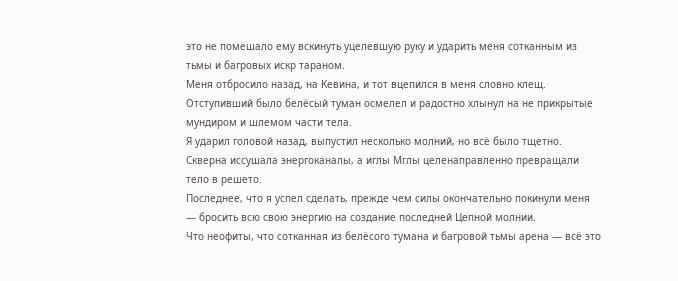это не помешало ему вскинуть уцелевшую руку и ударить меня сотканным из тьмы и багровых искр тараном.
Меня отбросило назад, на Кевина, и тот вцепился в меня словно клещ. Отступивший было белёсый туман осмелел и радостно хлынул на не прикрытые мундиром и шлемом части тела.
Я ударил головой назад, выпустил несколько молний, но всё было тщетно.
Скверна иссушала энергоканалы, а иглы Мглы целенаправленно превращали тело в решето.
Последнее, что я успел сделать, прежде чем силы окончательно покинули меня — бросить всю свою энергию на создание последней Цепной молнии.
Что неофиты, что сотканная из белёсого тумана и багровой тьмы арена — всё это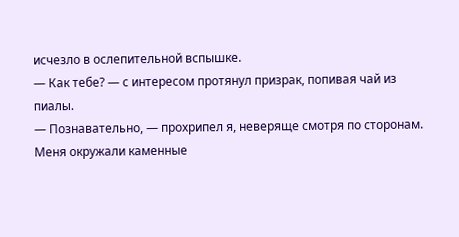исчезло в ослепительной вспышке.
— Как тебе? — с интересом протянул призрак, попивая чай из пиалы.
— Познавательно, — прохрипел я, неверяще смотря по сторонам.
Меня окружали каменные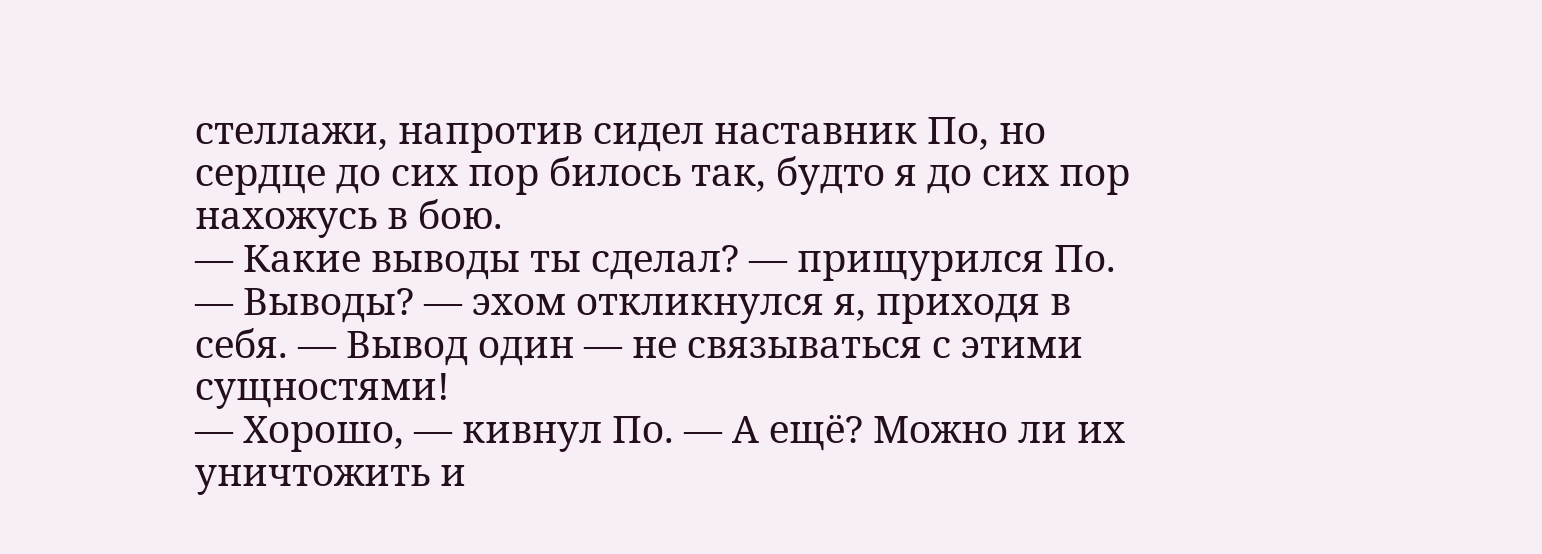стеллажи, напротив сидел наставник По, но сердце до сих пор билось так, будто я до сих пор нахожусь в бою.
— Какие выводы ты сделал? — прищурился По.
— Выводы? — эхом откликнулся я, приходя в себя. — Вывод один — не связываться с этими сущностями!
— Хорошо, — кивнул По. — А ещё? Можно ли их уничтожить и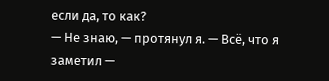если да, то как?
— Не знаю, — протянул я. — Всё, что я заметил —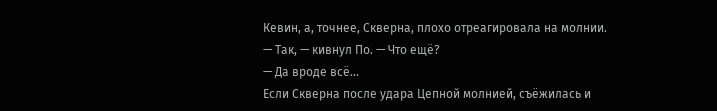Кевин, а, точнее, Скверна, плохо отреагировала на молнии.
— Так, — кивнул По. — Что ещё?
— Да вроде всё…
Если Скверна после удара Цепной молнией, съёжилась и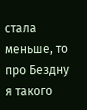стала меньше, то про Бездну я такого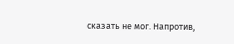сказать не мог. Напротив,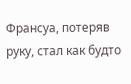Франсуа, потеряв руку, стал как будто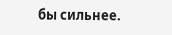бы сильнее.